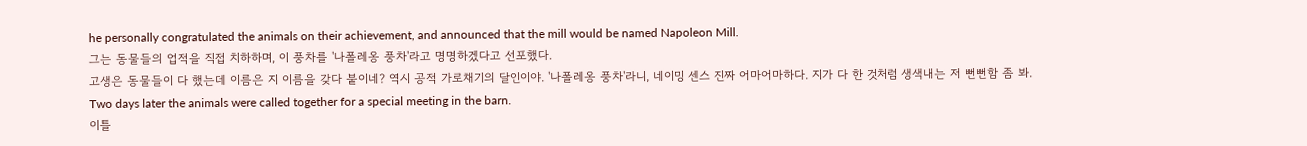he personally congratulated the animals on their achievement, and announced that the mill would be named Napoleon Mill.
그는 동물들의 업적을 직접 치하하며, 이 풍차를 '나폴레옹 풍차'라고 명명하겠다고 선포했다.
고생은 동물들이 다 했는데 이름은 지 이름을 갖다 붙이네? 역시 공적 가로채기의 달인이야. '나폴레옹 풍차'라니, 네이밍 센스 진짜 어마어마하다. 지가 다 한 것처럼 생색내는 저 뻔뻔함 좀 봐.
Two days later the animals were called together for a special meeting in the barn.
이틀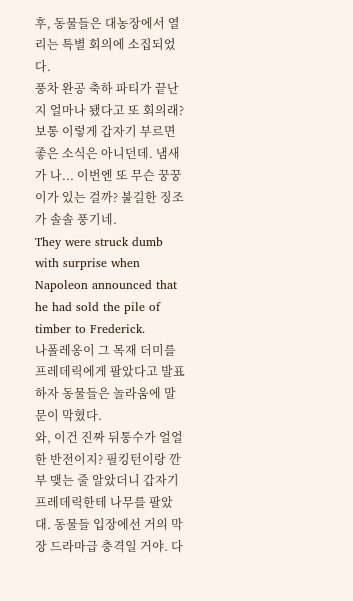후, 동물들은 대농장에서 열리는 특별 회의에 소집되었다.
풍차 완공 축하 파티가 끝난 지 얼마나 됐다고 또 회의래? 보통 이렇게 갑자기 부르면 좋은 소식은 아니던데. 냄새가 나... 이번엔 또 무슨 꿍꿍이가 있는 걸까? 불길한 징조가 솔솔 풍기네.
They were struck dumb with surprise when Napoleon announced that he had sold the pile of timber to Frederick.
나폴레옹이 그 목재 더미를 프레데릭에게 팔았다고 발표하자 동물들은 놀라움에 말문이 막혔다.
와, 이건 진짜 뒤통수가 얼얼한 반전이지? 필킹턴이랑 깐부 맺는 줄 알았더니 갑자기 프레데릭한테 나무를 팔았대. 동물들 입장에선 거의 막장 드라마급 충격일 거야. 다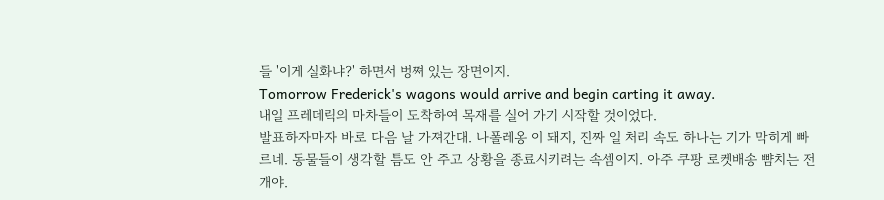들 '이게 실화냐?' 하면서 벙쪄 있는 장면이지.
Tomorrow Frederick's wagons would arrive and begin carting it away.
내일 프레데릭의 마차들이 도착하여 목재를 실어 가기 시작할 것이었다.
발표하자마자 바로 다음 날 가져간대. 나폴레옹 이 돼지, 진짜 일 처리 속도 하나는 기가 막히게 빠르네. 동물들이 생각할 틈도 안 주고 상황을 종료시키려는 속셈이지. 아주 쿠팡 로켓배송 뺨치는 전개야.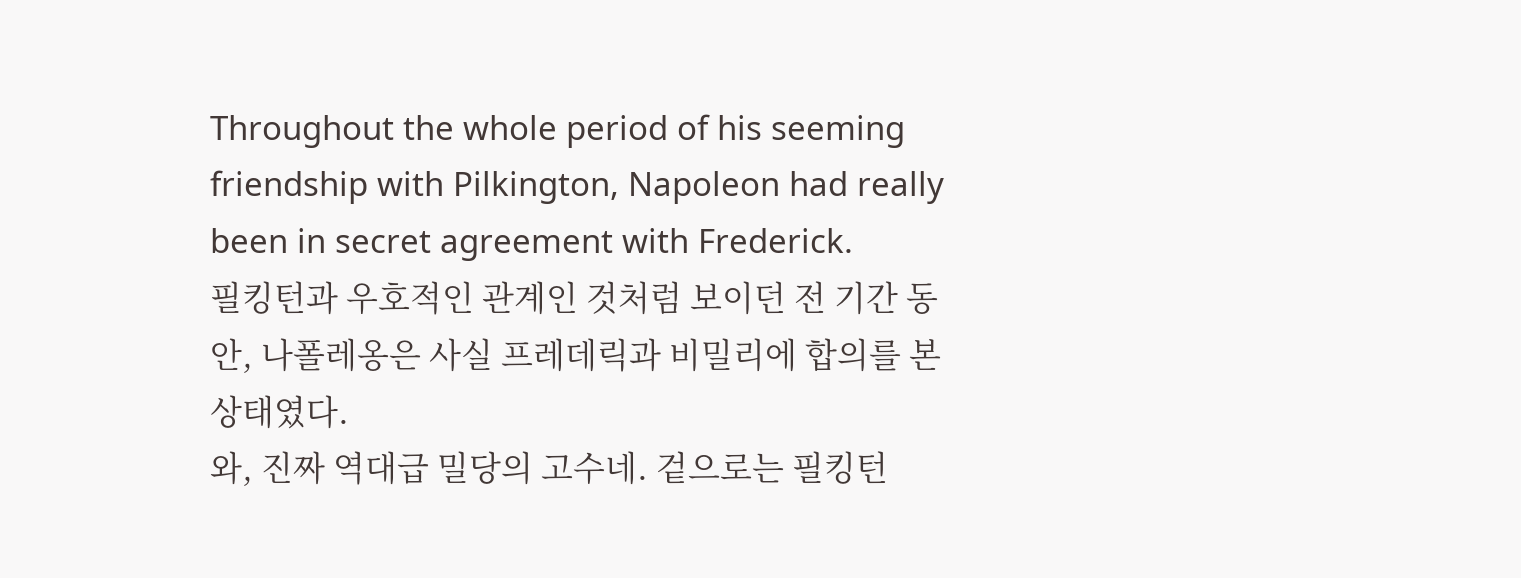Throughout the whole period of his seeming friendship with Pilkington, Napoleon had really been in secret agreement with Frederick.
필킹턴과 우호적인 관계인 것처럼 보이던 전 기간 동안, 나폴레옹은 사실 프레데릭과 비밀리에 합의를 본 상태였다.
와, 진짜 역대급 밀당의 고수네. 겉으로는 필킹턴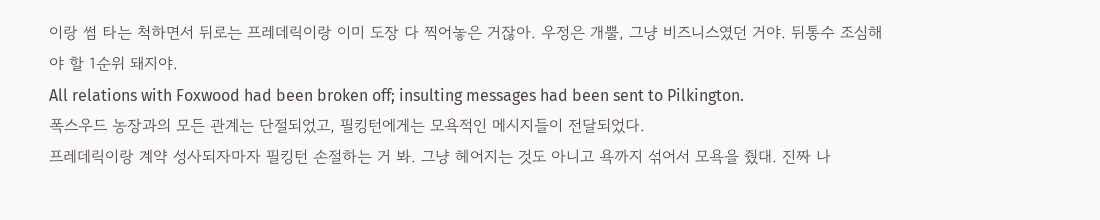이랑 썸 타는 척하면서 뒤로는 프레데릭이랑 이미 도장 다 찍어놓은 거잖아. 우정은 개뿔, 그냥 비즈니스였던 거야. 뒤통수 조심해야 할 1순위 돼지야.
All relations with Foxwood had been broken off; insulting messages had been sent to Pilkington.
폭스우드 농장과의 모든 관계는 단절되었고, 필킹턴에게는 모욕적인 메시지들이 전달되었다.
프레데릭이랑 계약 성사되자마자 필킹턴 손절하는 거 봐. 그냥 헤어지는 것도 아니고 욕까지 섞어서 모욕을 줬대. 진짜 나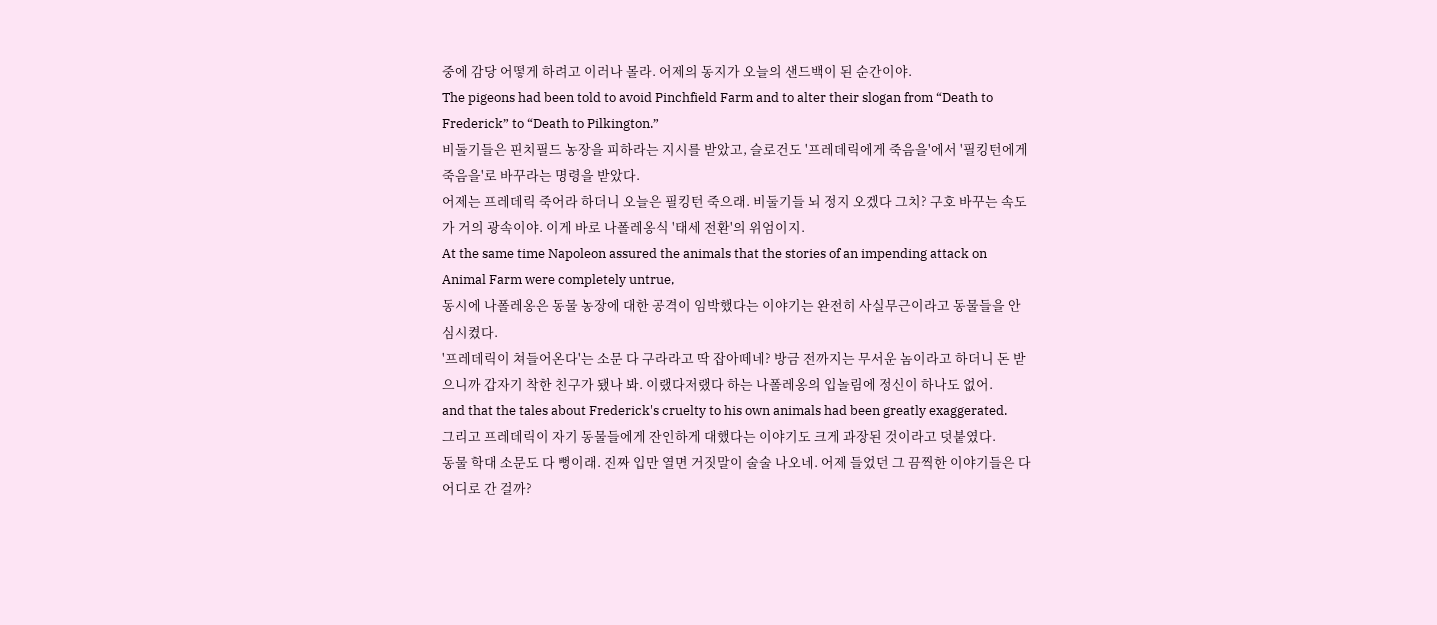중에 감당 어떻게 하려고 이러나 몰라. 어제의 동지가 오늘의 샌드백이 된 순간이야.
The pigeons had been told to avoid Pinchfield Farm and to alter their slogan from “Death to Frederick” to “Death to Pilkington.”
비둘기들은 핀치필드 농장을 피하라는 지시를 받았고, 슬로건도 '프레데릭에게 죽음을'에서 '필킹턴에게 죽음을'로 바꾸라는 명령을 받았다.
어제는 프레데릭 죽어라 하더니 오늘은 필킹턴 죽으래. 비둘기들 뇌 정지 오겠다 그치? 구호 바꾸는 속도가 거의 광속이야. 이게 바로 나폴레옹식 '태세 전환'의 위엄이지.
At the same time Napoleon assured the animals that the stories of an impending attack on Animal Farm were completely untrue,
동시에 나폴레옹은 동물 농장에 대한 공격이 임박했다는 이야기는 완전히 사실무근이라고 동물들을 안심시켰다.
'프레데릭이 쳐들어온다'는 소문 다 구라라고 딱 잡아떼네? 방금 전까지는 무서운 놈이라고 하더니 돈 받으니까 갑자기 착한 친구가 됐나 봐. 이랬다저랬다 하는 나폴레옹의 입놀림에 정신이 하나도 없어.
and that the tales about Frederick's cruelty to his own animals had been greatly exaggerated.
그리고 프레데릭이 자기 동물들에게 잔인하게 대했다는 이야기도 크게 과장된 것이라고 덧붙였다.
동물 학대 소문도 다 뻥이래. 진짜 입만 열면 거짓말이 술술 나오네. 어제 들었던 그 끔찍한 이야기들은 다 어디로 간 걸까?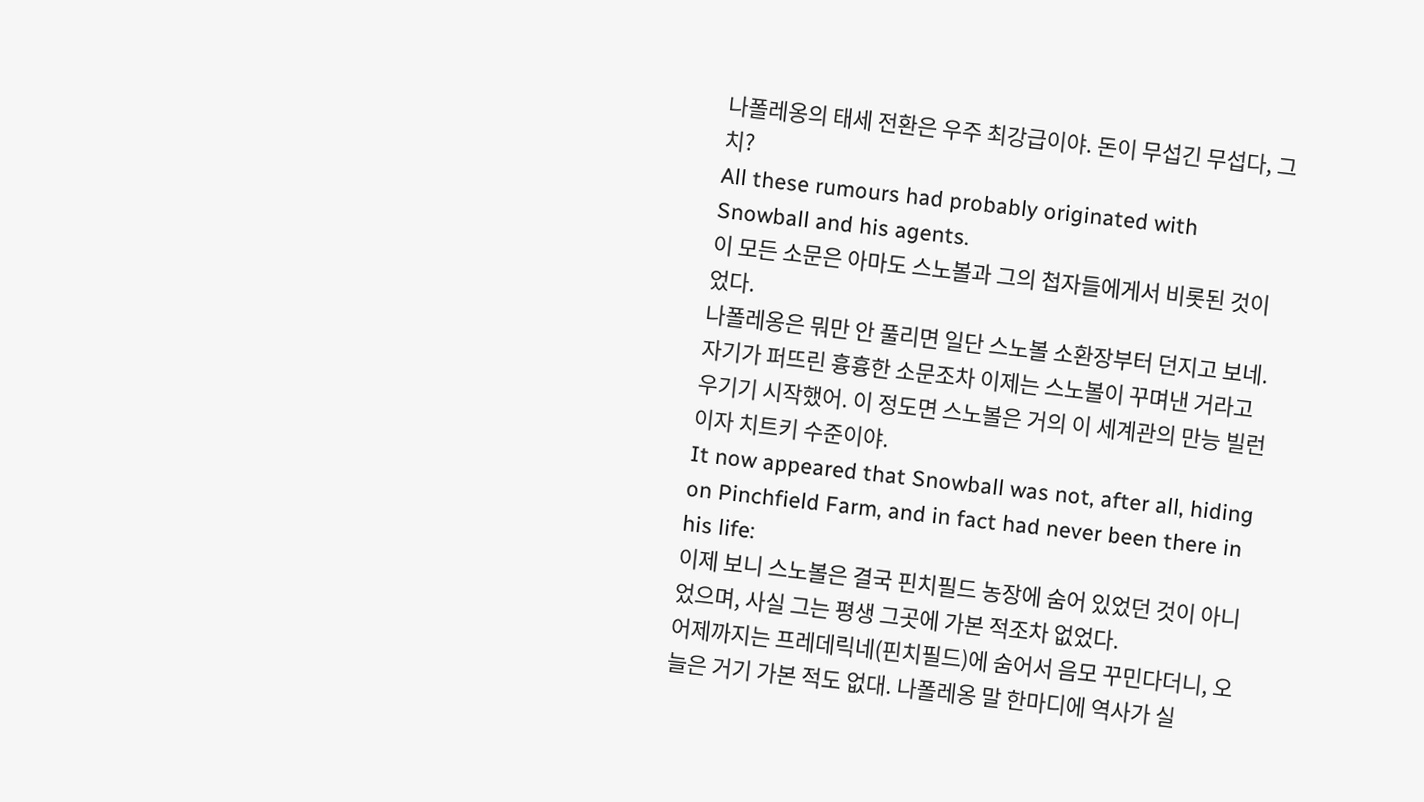나폴레옹의 태세 전환은 우주 최강급이야. 돈이 무섭긴 무섭다, 그치?
All these rumours had probably originated with Snowball and his agents.
이 모든 소문은 아마도 스노볼과 그의 첩자들에게서 비롯된 것이었다.
나폴레옹은 뭐만 안 풀리면 일단 스노볼 소환장부터 던지고 보네. 자기가 퍼뜨린 흉흉한 소문조차 이제는 스노볼이 꾸며낸 거라고 우기기 시작했어. 이 정도면 스노볼은 거의 이 세계관의 만능 빌런이자 치트키 수준이야.
It now appeared that Snowball was not, after all, hiding on Pinchfield Farm, and in fact had never been there in his life:
이제 보니 스노볼은 결국 핀치필드 농장에 숨어 있었던 것이 아니었으며, 사실 그는 평생 그곳에 가본 적조차 없었다.
어제까지는 프레데릭네(핀치필드)에 숨어서 음모 꾸민다더니, 오늘은 거기 가본 적도 없대. 나폴레옹 말 한마디에 역사가 실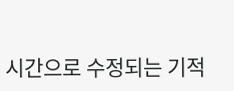시간으로 수정되는 기적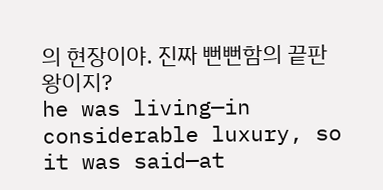의 현장이야. 진짜 뻔뻔함의 끝판왕이지?
he was living—in considerable luxury, so it was said—at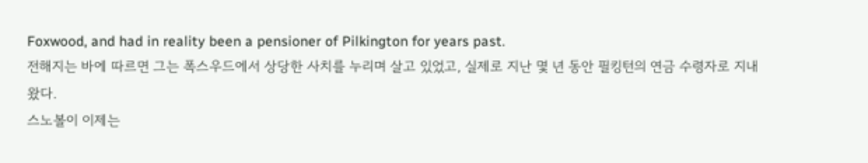Foxwood, and had in reality been a pensioner of Pilkington for years past.
전해지는 바에 따르면 그는 폭스우드에서 상당한 사치를 누리며 살고 있었고, 실제로 지난 몇 년 동안 필킹턴의 연금 수령자로 지내왔다.
스노볼이 이제는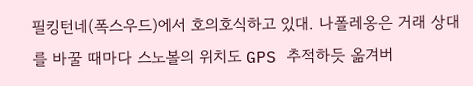필킹턴네(폭스우드)에서 호의호식하고 있대. 나폴레옹은 거래 상대를 바꿀 때마다 스노볼의 위치도 GPS 추적하듯 옮겨버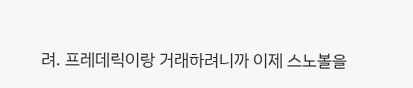려. 프레데릭이랑 거래하려니까 이제 스노볼을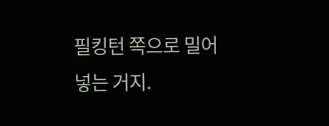필킹턴 쪽으로 밀어 넣는 거지.